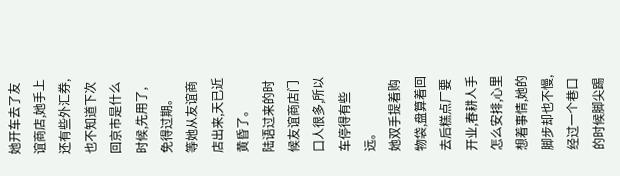她开车去了友谊商店,她手上还有些外汇券,也不知道下次回京市是什么时候,先用了,免得过期。
等她从友谊商店出来,天已近黄昏了。
陆语过来的时候友谊商店门口人很多,所以车停得有些远。
她双手提着购物袋,盘算着回去后糕点厂要开业,春耕人手怎么安排,心里想着事情,她的脚步却也不慢,经过一个巷口的时候脚尖踢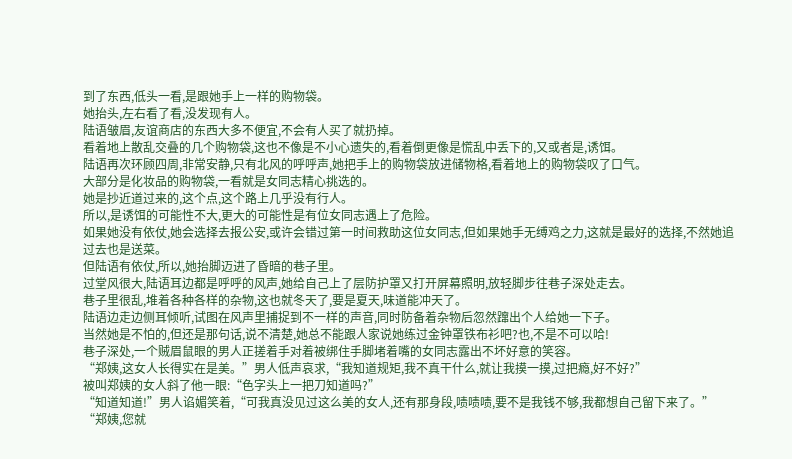到了东西,低头一看,是跟她手上一样的购物袋。
她抬头,左右看了看,没发现有人。
陆语皱眉,友谊商店的东西大多不便宜,不会有人买了就扔掉。
看着地上散乱交叠的几个购物袋,这也不像是不小心遗失的,看着倒更像是慌乱中丢下的,又或者是,诱饵。
陆语再次环顾四周,非常安静,只有北风的呼呼声,她把手上的购物袋放进储物格,看着地上的购物袋叹了口气。
大部分是化妆品的购物袋,一看就是女同志精心挑选的。
她是抄近道过来的,这个点,这个路上几乎没有行人。
所以,是诱饵的可能性不大,更大的可能性是有位女同志遇上了危险。
如果她没有依仗,她会选择去报公安,或许会错过第一时间救助这位女同志,但如果她手无缚鸡之力,这就是最好的选择,不然她追过去也是送菜。
但陆语有依仗,所以,她抬脚迈进了昏暗的巷子里。
过堂风很大,陆语耳边都是呼呼的风声,她给自己上了层防护罩又打开屏幕照明,放轻脚步往巷子深处走去。
巷子里很乱,堆着各种各样的杂物,这也就冬天了,要是夏天,味道能冲天了。
陆语边走边侧耳倾听,试图在风声里捕捉到不一样的声音,同时防备着杂物后忽然蹿出个人给她一下子。
当然她是不怕的,但还是那句话,说不清楚,她总不能跟人家说她练过金钟罩铁布衫吧?也,不是不可以哈!
巷子深处,一个贼眉鼠眼的男人正搓着手对着被绑住手脚堵着嘴的女同志露出不坏好意的笑容。
“郑姨,这女人长得实在是美。”男人低声哀求,“我知道规矩,我不真干什么,就让我摸一摸,过把瘾,好不好?”
被叫郑姨的女人斜了他一眼:“色字头上一把刀知道吗?”
“知道知道!”男人谄媚笑着,“可我真没见过这么美的女人,还有那身段,啧啧啧,要不是我钱不够,我都想自己留下来了。”
“郑姨,您就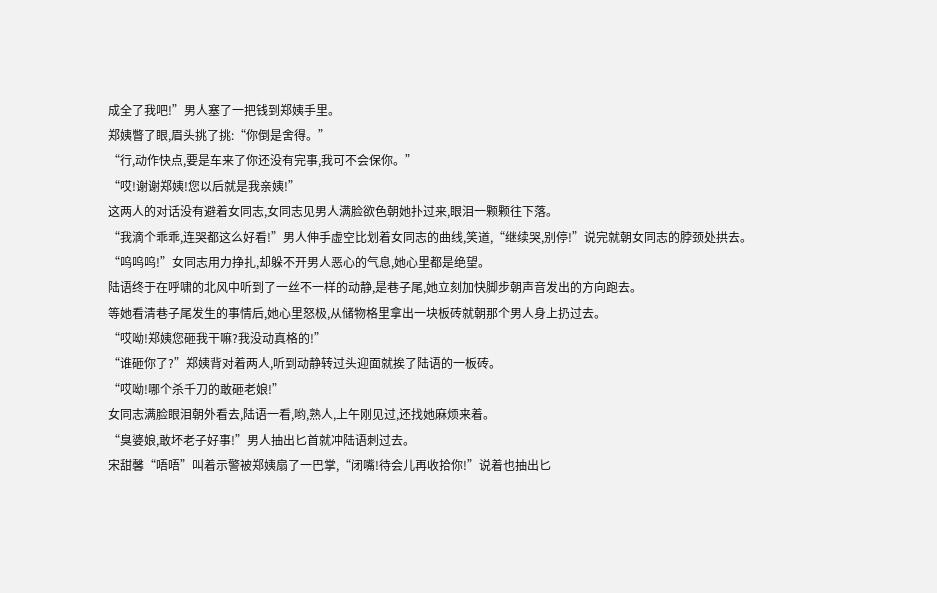成全了我吧!”男人塞了一把钱到郑姨手里。
郑姨瞥了眼,眉头挑了挑:“你倒是舍得。”
“行,动作快点,要是车来了你还没有完事,我可不会保你。”
“哎!谢谢郑姨!您以后就是我亲姨!”
这两人的对话没有避着女同志,女同志见男人满脸欲色朝她扑过来,眼泪一颗颗往下落。
“我滴个乖乖,连哭都这么好看!”男人伸手虚空比划着女同志的曲线,笑道,“继续哭,别停!”说完就朝女同志的脖颈处拱去。
“呜呜呜!”女同志用力挣扎,却躲不开男人恶心的气息,她心里都是绝望。
陆语终于在呼啸的北风中听到了一丝不一样的动静,是巷子尾,她立刻加快脚步朝声音发出的方向跑去。
等她看清巷子尾发生的事情后,她心里怒极,从储物格里拿出一块板砖就朝那个男人身上扔过去。
“哎呦!郑姨您砸我干嘛?我没动真格的!”
“谁砸你了?”郑姨背对着两人,听到动静转过头迎面就挨了陆语的一板砖。
“哎呦!哪个杀千刀的敢砸老娘!”
女同志满脸眼泪朝外看去,陆语一看,哟,熟人,上午刚见过,还找她麻烦来着。
“臭婆娘,敢坏老子好事!”男人抽出匕首就冲陆语刺过去。
宋甜馨“唔唔”叫着示警被郑姨扇了一巴掌,“闭嘴!待会儿再收拾你!”说着也抽出匕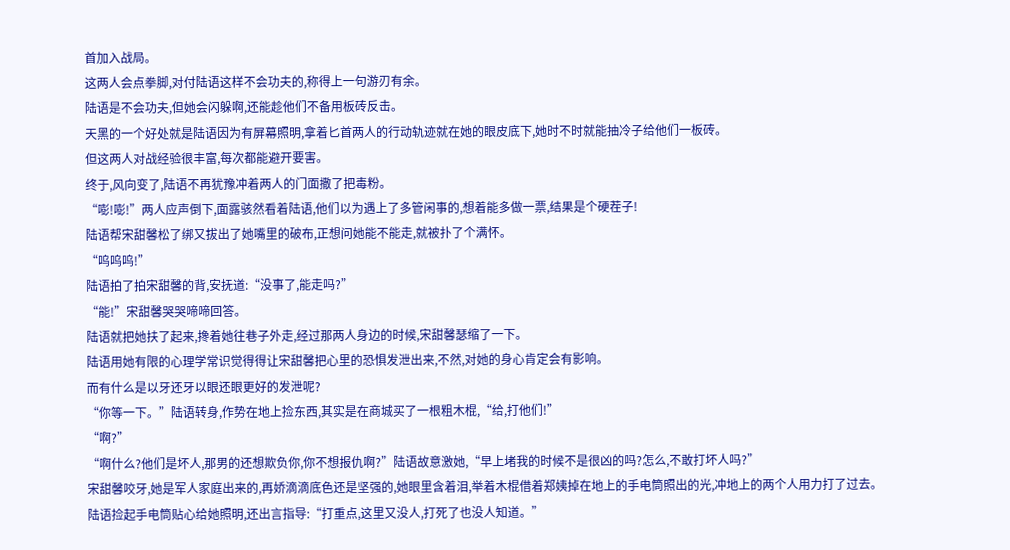首加入战局。
这两人会点拳脚,对付陆语这样不会功夫的,称得上一句游刃有余。
陆语是不会功夫,但她会闪躲啊,还能趁他们不备用板砖反击。
天黑的一个好处就是陆语因为有屏幕照明,拿着匕首两人的行动轨迹就在她的眼皮底下,她时不时就能抽冷子给他们一板砖。
但这两人对战经验很丰富,每次都能避开要害。
终于,风向变了,陆语不再犹豫冲着两人的门面撒了把毒粉。
“嘭!嘭!”两人应声倒下,面露骇然看着陆语,他们以为遇上了多管闲事的,想着能多做一票,结果是个硬茬子!
陆语帮宋甜馨松了绑又拔出了她嘴里的破布,正想问她能不能走,就被扑了个满怀。
“呜呜呜!”
陆语拍了拍宋甜馨的背,安抚道:“没事了,能走吗?”
“能!”宋甜馨哭哭啼啼回答。
陆语就把她扶了起来,搀着她往巷子外走,经过那两人身边的时候,宋甜馨瑟缩了一下。
陆语用她有限的心理学常识觉得得让宋甜馨把心里的恐惧发泄出来,不然,对她的身心肯定会有影响。
而有什么是以牙还牙以眼还眼更好的发泄呢?
“你等一下。”陆语转身,作势在地上捡东西,其实是在商城买了一根粗木棍,“给,打他们!”
“啊?”
“啊什么?他们是坏人,那男的还想欺负你,你不想报仇啊?”陆语故意激她,“早上堵我的时候不是很凶的吗?怎么,不敢打坏人吗?”
宋甜馨咬牙,她是军人家庭出来的,再娇滴滴底色还是坚强的,她眼里含着泪,举着木棍借着郑姨掉在地上的手电筒照出的光,冲地上的两个人用力打了过去。
陆语捡起手电筒贴心给她照明,还出言指导:“打重点,这里又没人,打死了也没人知道。”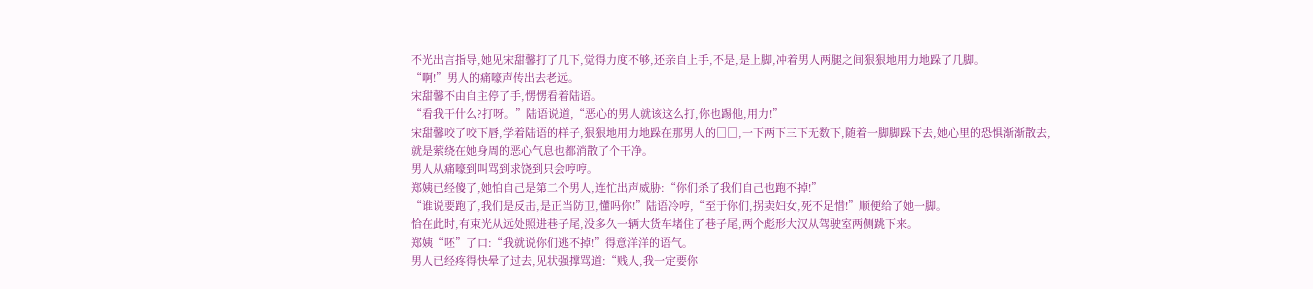不光出言指导,她见宋甜馨打了几下,觉得力度不够,还亲自上手,不是,是上脚,冲着男人两腿之间狠狠地用力地跺了几脚。
“啊!”男人的痛嚎声传出去老远。
宋甜馨不由自主停了手,愣愣看着陆语。
“看我干什么?打呀。”陆语说道,“恶心的男人就该这么打,你也踢他,用力!”
宋甜馨咬了咬下唇,学着陆语的样子,狠狠地用力地跺在那男人的□□,一下两下三下无数下,随着一脚脚跺下去,她心里的恐惧渐渐散去,就是萦绕在她身周的恶心气息也都消散了个干净。
男人从痛嚎到叫骂到求饶到只会哼哼。
郑姨已经傻了,她怕自己是第二个男人,连忙出声威胁:“你们杀了我们自己也跑不掉!”
“谁说要跑了,我们是反击,是正当防卫,懂吗你!”陆语冷哼,“至于你们,拐卖妇女,死不足惜!”顺便给了她一脚。
恰在此时,有束光从远处照进巷子尾,没多久一辆大货车堵住了巷子尾,两个彪形大汉从驾驶室两侧跳下来。
郑姨“呸”了口:“我就说你们逃不掉!”得意洋洋的语气。
男人已经疼得快晕了过去,见状强撑骂道:“贱人,我一定要你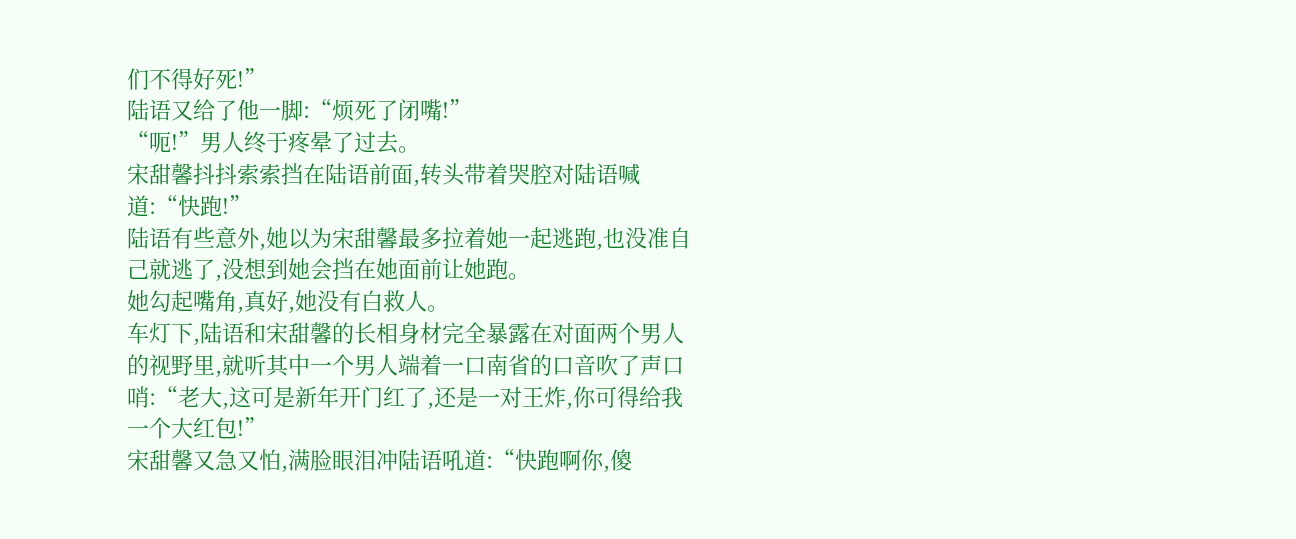们不得好死!”
陆语又给了他一脚:“烦死了闭嘴!”
“呃!”男人终于疼晕了过去。
宋甜馨抖抖索索挡在陆语前面,转头带着哭腔对陆语喊道:“快跑!”
陆语有些意外,她以为宋甜馨最多拉着她一起逃跑,也没准自己就逃了,没想到她会挡在她面前让她跑。
她勾起嘴角,真好,她没有白救人。
车灯下,陆语和宋甜馨的长相身材完全暴露在对面两个男人的视野里,就听其中一个男人端着一口南省的口音吹了声口哨:“老大,这可是新年开门红了,还是一对王炸,你可得给我一个大红包!”
宋甜馨又急又怕,满脸眼泪冲陆语吼道:“快跑啊你,傻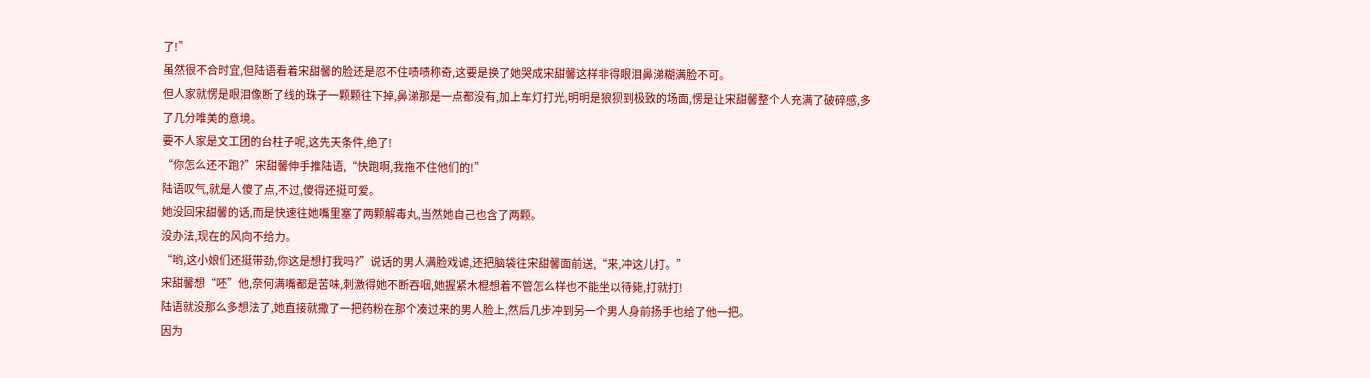了!”
虽然很不合时宜,但陆语看着宋甜馨的脸还是忍不住啧啧称奇,这要是换了她哭成宋甜馨这样非得眼泪鼻涕糊满脸不可。
但人家就愣是眼泪像断了线的珠子一颗颗往下掉,鼻涕那是一点都没有,加上车灯打光,明明是狼狈到极致的场面,愣是让宋甜馨整个人充满了破碎感,多了几分唯美的意境。
要不人家是文工团的台柱子呢,这先天条件,绝了!
“你怎么还不跑?”宋甜馨伸手推陆语,“快跑啊,我拖不住他们的!”
陆语叹气,就是人傻了点,不过,傻得还挺可爱。
她没回宋甜馨的话,而是快速往她嘴里塞了两颗解毒丸,当然她自己也含了两颗。
没办法,现在的风向不给力。
“哟,这小娘们还挺带劲,你这是想打我吗?”说话的男人满脸戏谑,还把脑袋往宋甜馨面前送,“来,冲这儿打。”
宋甜馨想“呸”他,奈何满嘴都是苦味,刺激得她不断吞咽,她握紧木棍想着不管怎么样也不能坐以待毙,打就打!
陆语就没那么多想法了,她直接就撒了一把药粉在那个凑过来的男人脸上,然后几步冲到另一个男人身前扬手也给了他一把。
因为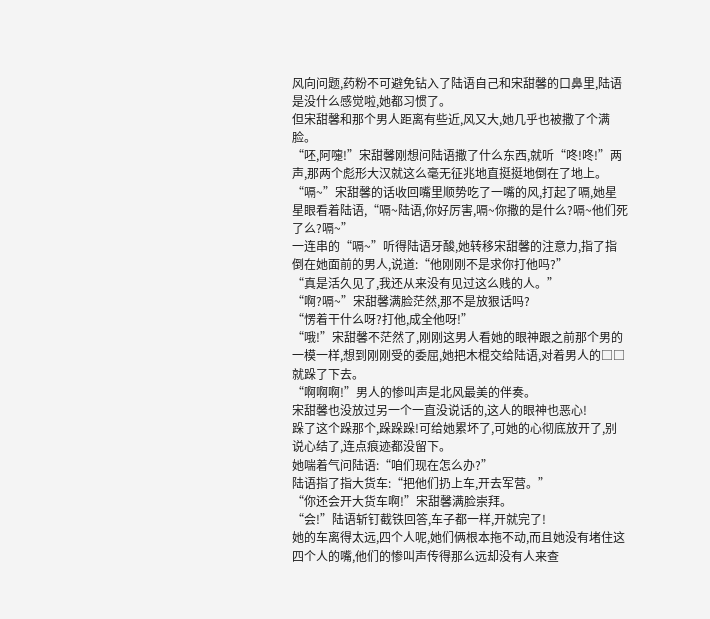风向问题,药粉不可避免钻入了陆语自己和宋甜馨的口鼻里,陆语是没什么感觉啦,她都习惯了。
但宋甜馨和那个男人距离有些近,风又大,她几乎也被撒了个满脸。
“呸,阿嚏!”宋甜馨刚想问陆语撒了什么东西,就听“咚!咚!”两声,那两个彪形大汉就这么毫无征兆地直挺挺地倒在了地上。
“嗝~”宋甜馨的话收回嘴里顺势吃了一嘴的风,打起了嗝,她星星眼看着陆语,“嗝~陆语,你好厉害,嗝~你撒的是什么?嗝~他们死了么?嗝~”
一连串的“嗝~”听得陆语牙酸,她转移宋甜馨的注意力,指了指倒在她面前的男人,说道:“他刚刚不是求你打他吗?”
“真是活久见了,我还从来没有见过这么贱的人。”
“啊?嗝~”宋甜馨满脸茫然,那不是放狠话吗?
“愣着干什么呀?打他,成全他呀!”
“哦!”宋甜馨不茫然了,刚刚这男人看她的眼神跟之前那个男的一模一样,想到刚刚受的委屈,她把木棍交给陆语,对着男人的□□就跺了下去。
“啊啊啊!”男人的惨叫声是北风最美的伴奏。
宋甜馨也没放过另一个一直没说话的,这人的眼神也恶心!
跺了这个跺那个,跺跺跺!可给她累坏了,可她的心彻底放开了,别说心结了,连点痕迹都没留下。
她喘着气问陆语:“咱们现在怎么办?”
陆语指了指大货车:“把他们扔上车,开去军营。”
“你还会开大货车啊!”宋甜馨满脸崇拜。
“会!”陆语斩钉截铁回答,车子都一样,开就完了!
她的车离得太远,四个人呢,她们俩根本拖不动,而且她没有堵住这四个人的嘴,他们的惨叫声传得那么远却没有人来查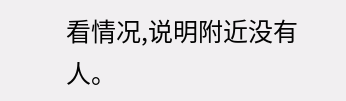看情况,说明附近没有人。